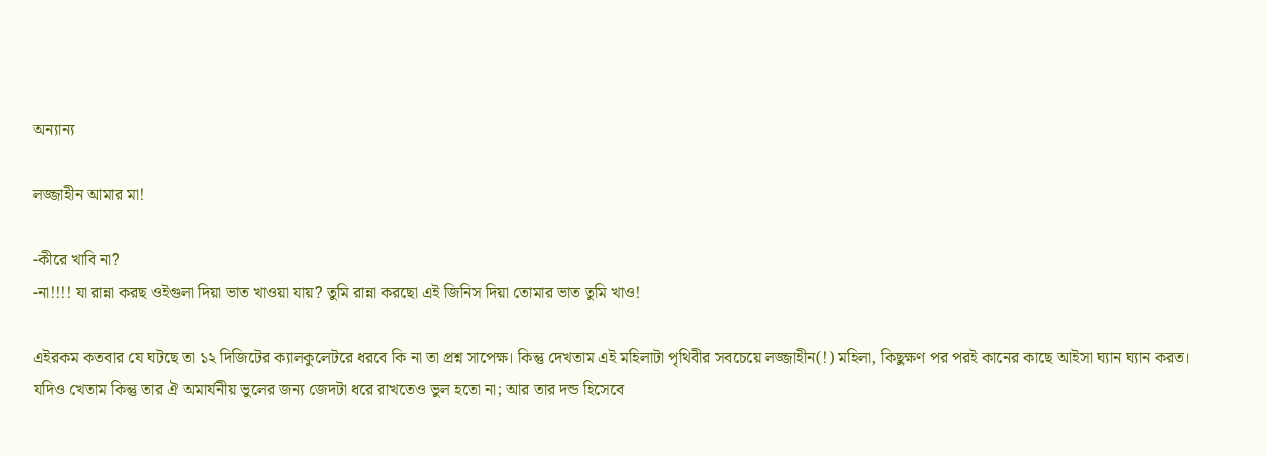অন্যান্য

লজ্জাহীন আমার মা!

-কীরে খাবি না?
-না!!!! যা রান্না করছ ওইগুলা দিয়া ভাত খাওয়া যায়? তুমি রান্না করছো এই জিনিস দিয়া তোমার ভাত তুমি খাও!

এইরকম কতবার যে ঘটছে তা ১২ দিজিটের ক্যালকুলেটরে ধরবে কি না তা প্রশ্ন সাপেক্ষ। কিন্তু দেখতাম এই মহিলাটা পৃথিবীর সবচেয়ে লজ্জাহীন(!) মহিলা, কিছুক্ষণ পর পরই কানের কাছে আইসা ঘ্যান ঘ্যান করত। যদিও খেতাম কিন্তু তার ঐ অমার্যনীয় ভুলের জন্য জেদটা ধরে রাখতেও ভুল হতো না; আর তার দন্ড হিসেবে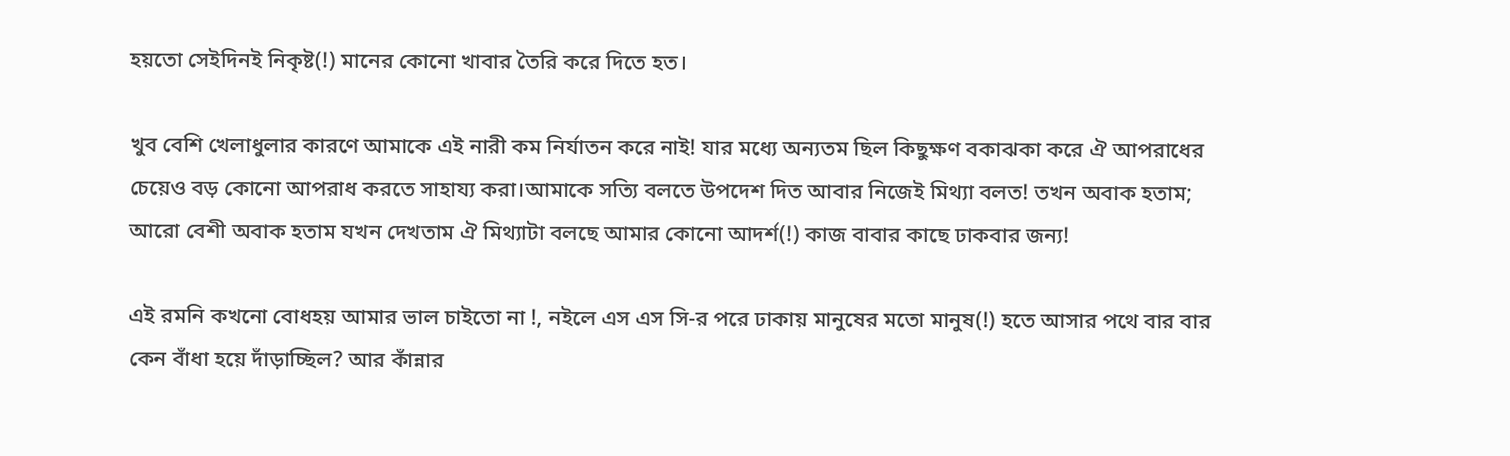হয়তো সেইদিনই নিকৃষ্ট(!) মানের কোনো খাবার তৈরি করে দিতে হত।

খুব বেশি খেলাধুলার কারণে আমাকে এই নারী কম নির্যাতন করে নাই! যার মধ্যে অন্যতম ছিল কিছুক্ষণ বকাঝকা করে ঐ আপরাধের চেয়েও বড় কোনো আপরাধ করতে সাহায্য করা।আমাকে সত্যি বলতে উপদেশ দিত আবার নিজেই মিথ্যা বলত! তখন অবাক হতাম; আরো বেশী অবাক হতাম যখন দেখতাম ঐ মিথ্যাটা বলছে আমার কোনো আদর্শ(!) কাজ বাবার কাছে ঢাকবার জন্য!

এই রমনি কখনো বোধহয় আমার ভাল চাইতো না !, নইলে এস এস সি-র পরে ঢাকায় মানুষের মতো মানুষ(!) হতে আসার পথে বার বার কেন বাঁধা হয়ে দাঁড়াচ্ছিল? আর কাঁন্নার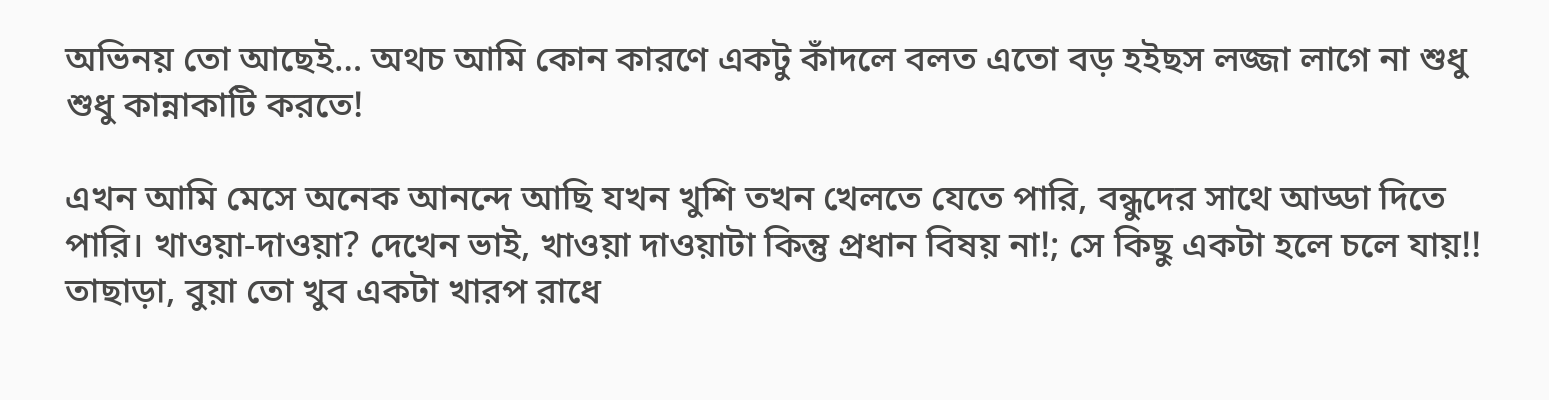অভিনয় তো আছেই… অথচ আমি কোন কারণে একটু কাঁদলে বলত এতো বড় হইছস লজ্জা লাগে না শুধু শুধু কান্নাকাটি করতে!

এখন আমি মেসে অনেক আনন্দে আছি যখন খুশি তখন খেলতে যেতে পারি, বন্ধুদের সাথে আড্ডা দিতে পারি। খাওয়া-দাওয়া? দেখেন ভাই, খাওয়া দাওয়াটা কিন্তু প্রধান বিষয় না!; সে কিছু একটা হলে চলে যায়!! তাছাড়া, বুয়া তো খুব একটা খারপ রাধে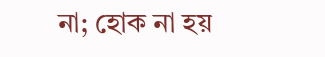না; হোক না হয়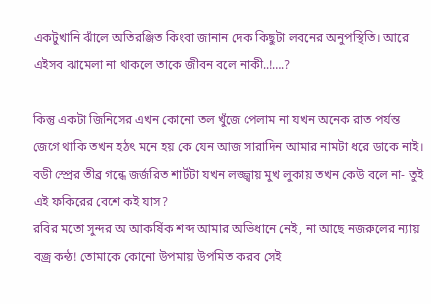একটুখানি ঝাঁলে অতিরঞ্জিত কিংবা জানান দেক কিছুটা লবনের অনুপস্থিতি। আরে এইসব ঝামেলা না থাকলে তাকে জীবন বলে নাকী..!….?

কিন্তু একটা জিনিসের এখন কোনো তল খুঁজে পেলাম না যখন অনেক রাত পর্যন্ত জেগে থাকি তখন হঠৎ মনে হয় কে যেন আজ সারাদিন আমার নামটা ধরে ডাকে নাই। বডী স্প্রের তীব্র গন্ধে জর্জরিত শার্টটা যখন লজ্জ্বায় মুখ লুকায় তখন কেউ বলে না- তুই এই ফকিরের বেশে কই যাস?
রবির মতো সুন্দর অ আকর্ষিক শব্দ আমার অভিধানে নেই, না আছে নজরুলের ন্যায় বজ্র কন্ঠ! তোমাকে কোনো উপমায় উপমিত করব সেই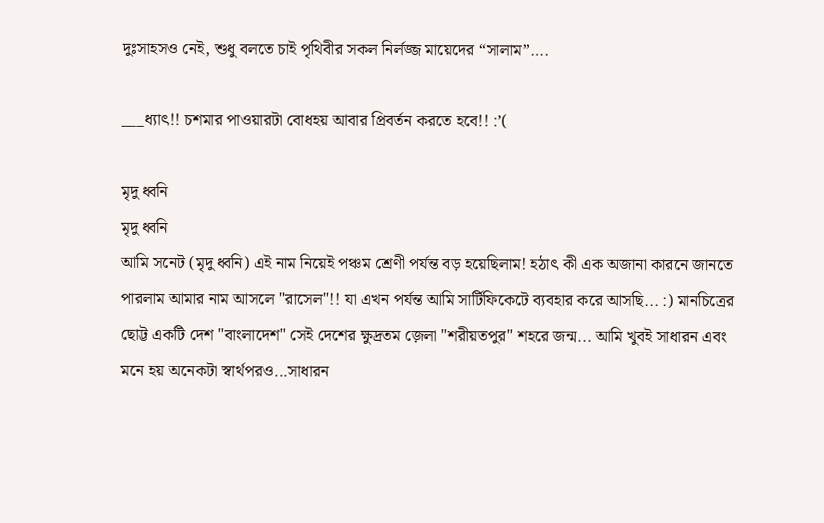দুঃসাহসও নেই, শুধু বলতে চাই পৃথিবীর সকল নির্লজ্জ মায়েদের “সালাম”….

___ধ্যাৎ!! চশমার পাওয়ারটা বোধহয় আবার প্রিবর্তন করতে হবে!! :’(

মৃদু ধ্বনি
মৃদু ধ্বনি
আমি সনেট (মৃদু ধ্বনি) এই নাম নিয়েই পঞ্চম শ্রেণী পর্যন্ত বড় হয়েছিলাম! হঠাৎ কী এক অজানা কারনে জানতে পারলাম আমার নাম আসলে "রাসেল"!! যা এখন পর্যন্ত আমি সার্টিফিকেটে ব্যবহার করে আসছি... :) মানচিত্রের ছোট্ট একটি দেশ "বাংলাদেশ" সেই দেশের ক্ষুদ্রতম জ়েলা "শরীয়তপুর" শহরে জন্ম... আমি খুবই সাধারন এবং মনে হয় অনেকটা স্বার্থপরও...সাধারন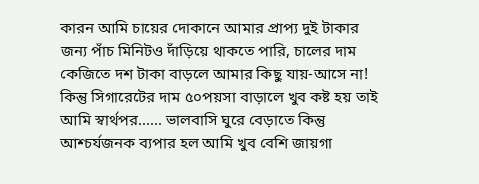কারন আমি চায়ের দোকানে আমার প্রাপ্য দুই টাকার জন্য পাঁচ মিনিটও দাঁড়িয়ে থাকতে পারি, চালের দাম কেজিতে দশ টাকা বাড়লে আমার কিছু যায়-আসে না! কিন্তু সিগারেটের দাম ৫০পয়সা বাড়ালে খুব কষ্ট হয় তাই আমি স্বার্থপর...... ভালবাসি ঘুরে বেড়াতে কিন্তু আশ্চর্যজনক ব্যপার হল আমি খুব বেশি জায়গা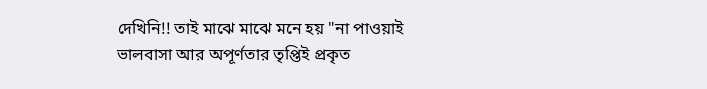দেখিনি!! তাই মাঝে মাঝে মনে হয় "না পাওয়াই ভালবাসা আর অপূর্ণতার তৃপ্তিই প্রকৃত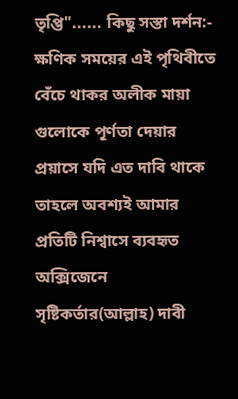তৃপ্তি"...... কিছু সস্তা দর্শন:- ক্ষণিক সময়ের এই পৃথিবীতে বেঁচে থাকর অলীক মায়া গুলোকে পূর্ণতা দেয়ার প্রয়াসে যদি এত দাবি থাকে তাহলে অবশ্যই আমার প্রতিটি নিশ্বাসে ব্যবহৃত অক্সিজেনে সৃষ্টিকর্তার(আল্লাহ) দাবী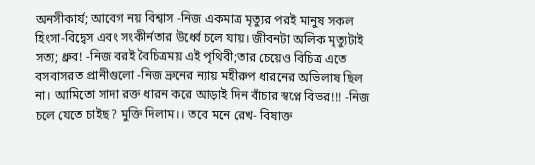অনসীকার্য; আবেগ নয় বিশ্বাস -নিজ একমাত্র মৃত্যুর পরই মানুষ সকল হিংসা-বিদ্বেস এবং সংকীর্নতার উর্ধ্বে চলে যায়। জীবনটা অলিক মৃত্যুটাই সত্য; ধ্রুব! -নিজ বরই বৈচিত্রময় এই পৃথিবী;তার চেয়েও বিচিত্র এতে বসবাসরত প্রানীগুলো -নিজ ভ্রুনের ন্যায় মহীরুপ ধারনের অভিলাষ ছিল না। আমিতো সাদা রক্ত ধারন করে আড়াই দিন বাঁচার স্বপ্নে বিভর!!! -নিজ চলে যেতে চাইছ? মুক্তি দিলাম।। তবে মনে রেখ- বিষাক্ত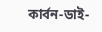কার্বন-ডাই-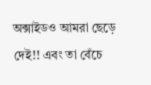অক্সাইডও আমরা ছেড়ে দেই!! এবং তা বেঁচে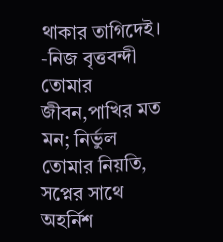থাকার তাগিদেই। -নিজ বৃত্তবন্দী তোমার জীবন,পাখির মত মন; নির্ভুল তোমার নিয়তি, সপ্নের সাথে অহর্নিশ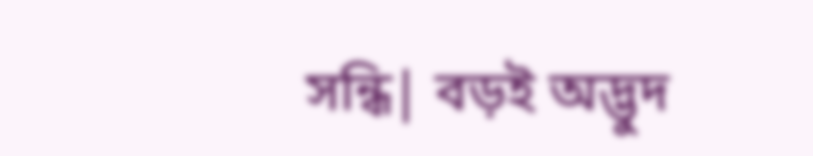সন্ধি| বড়ই অদ্ভুদ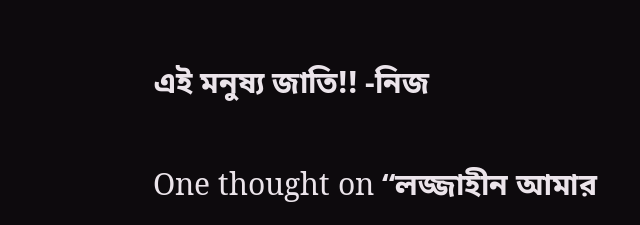এই মনুষ্য জাতি!! -নিজ

One thought on “লজ্জাহীন আমার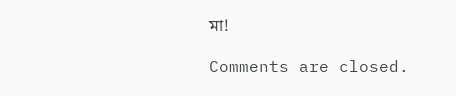মা!

Comments are closed.